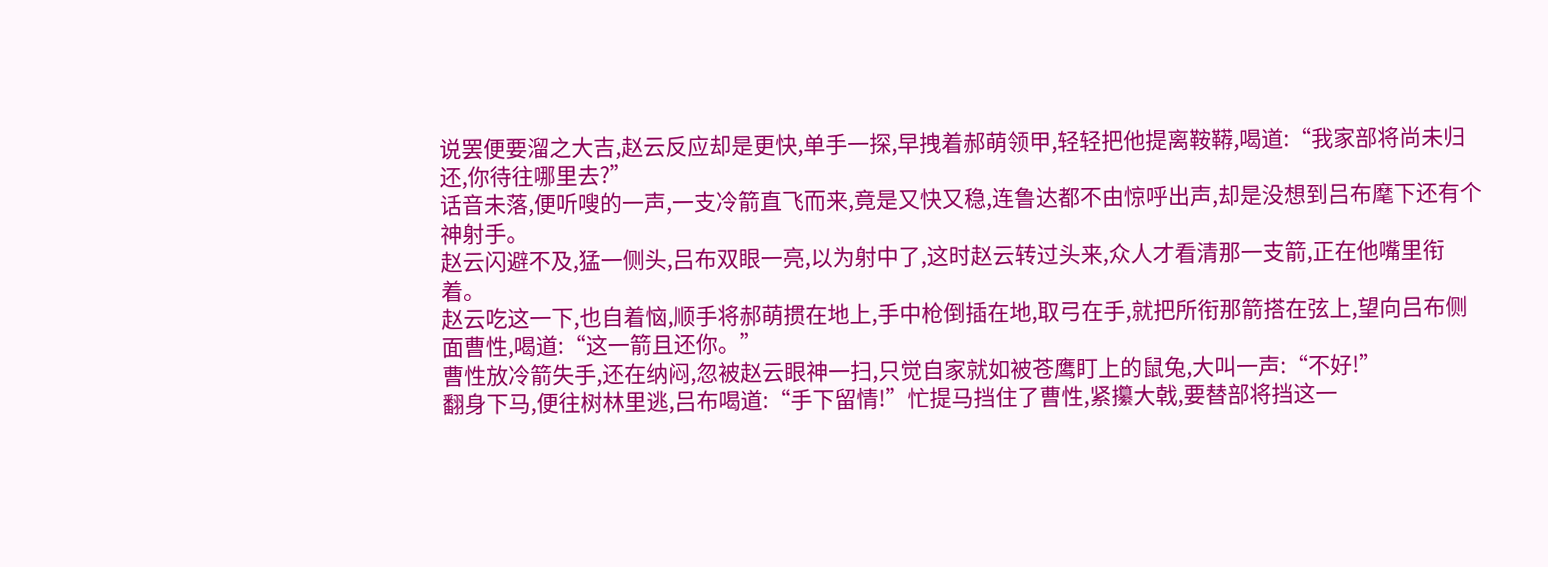说罢便要溜之大吉,赵云反应却是更快,单手一探,早拽着郝萌领甲,轻轻把他提离鞍鞯,喝道:“我家部将尚未归还,你待往哪里去?”
话音未落,便听嗖的一声,一支冷箭直飞而来,竟是又快又稳,连鲁达都不由惊呼出声,却是没想到吕布麾下还有个神射手。
赵云闪避不及,猛一侧头,吕布双眼一亮,以为射中了,这时赵云转过头来,众人才看清那一支箭,正在他嘴里衔着。
赵云吃这一下,也自着恼,顺手将郝萌掼在地上,手中枪倒插在地,取弓在手,就把所衔那箭搭在弦上,望向吕布侧面曹性,喝道:“这一箭且还你。”
曹性放冷箭失手,还在纳闷,忽被赵云眼神一扫,只觉自家就如被苍鹰盯上的鼠兔,大叫一声:“不好!”
翻身下马,便往树林里逃,吕布喝道:“手下留情!”忙提马挡住了曹性,紧攥大戟,要替部将挡这一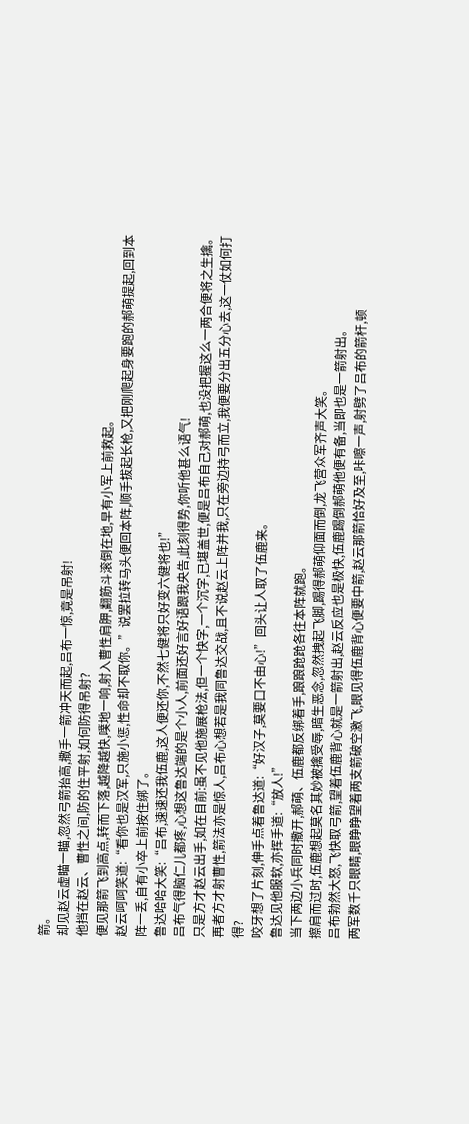箭。
却见赵云虚瞄一瞄,忽然弓箭抬高,撒手一箭冲天而起,吕布一惊,竟是吊射!
他挡在赵云、曹性之间,防的住平射,如何防得吊射?
便见那箭飞到高点,转而下落,越降越快,噗地一响,射入曹性肩胛,翻筋斗滚倒在地,早有小军上前救起。
赵云呵呵笑道:“看你也是汉军,只施小惩,性命却不取你。”说罢拉转马头便回本阵,顺手拔起长枪,又把刚爬起身要跑的郝萌提起,回到本阵一丢,自有小卒上前按住绑了。
鲁达哈哈大笑:“吕布,速速还我伍鹿,这人便还你,不然七健将只好变六健将也!”
吕布气得脑仁儿都疼,心想这鲁达端的是个小人,前面还好言好语跟我央告,此刻得势,你听他甚么语气!
只是方才赵云出手,如在目前:虽不见他施展枪法,但一个快字,一个沉字,已堪盖世,便是吕布自己对郝萌,也没把握这么一两合便将之生擒。
再者方才射曹性,箭法亦是惊人,吕布心想若是我同鲁达交战,且不说赵云上阵并我,只在旁边持弓而立,我便要分出五分心去,这一仗如何打得?
咬牙想了片刻,伸手点着鲁达道:“好汉子,莫要口不由心!”回头让人取了伍鹿来。
鲁达见他服软,亦挥手道:“放人!”
当下两边小兵同时撒开,郝萌、伍鹿都反绑着手,踉踉跄跄各往本阵就跑。
擦肩而过时,伍鹿想起莫名其妙被擒受辱,暗生恶念,忽然拽起飞脚,踢得郝萌仰面而倒,龙飞营众军齐声大笑。
吕布勃然大怒,飞快取弓箭,望着伍鹿背心就是一箭射出,赵云反应也是极快,伍鹿踢倒郝萌他便有备,当即也是一箭射出。
两军数千只眼睛,眼睁睁望着两支箭破空激飞,眼见得伍鹿背心便要中箭,赵云那箭恰好及至,咔嚓一声,射劈了吕布的箭杆,顿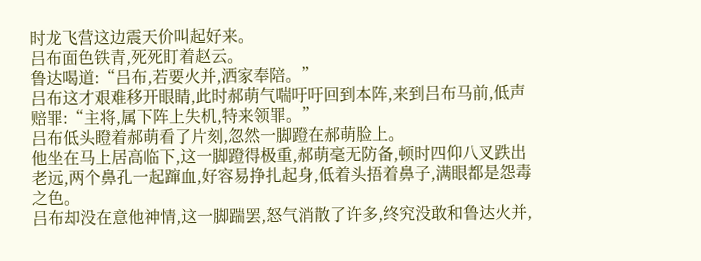时龙飞营这边震天价叫起好来。
吕布面色铁青,死死盯着赵云。
鲁达喝道:“吕布,若要火并,洒家奉陪。”
吕布这才艰难移开眼睛,此时郝萌气喘吁吁回到本阵,来到吕布马前,低声赔罪:“主将,属下阵上失机,特来领罪。”
吕布低头瞪着郝萌看了片刻,忽然一脚蹬在郝萌脸上。
他坐在马上居高临下,这一脚蹬得极重,郝萌毫无防备,顿时四仰八叉跌出老远,两个鼻孔一起蹿血,好容易挣扎起身,低着头捂着鼻子,满眼都是怨毒之色。
吕布却没在意他神情,这一脚踹罢,怒气消散了许多,终究没敢和鲁达火并,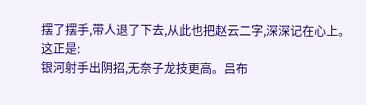摆了摆手,带人退了下去,从此也把赵云二字,深深记在心上。
这正是:
银河射手出阴招,无奈子龙技更高。吕布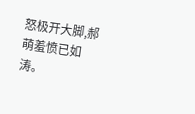怒极开大脚,郝萌羞愤已如涛。